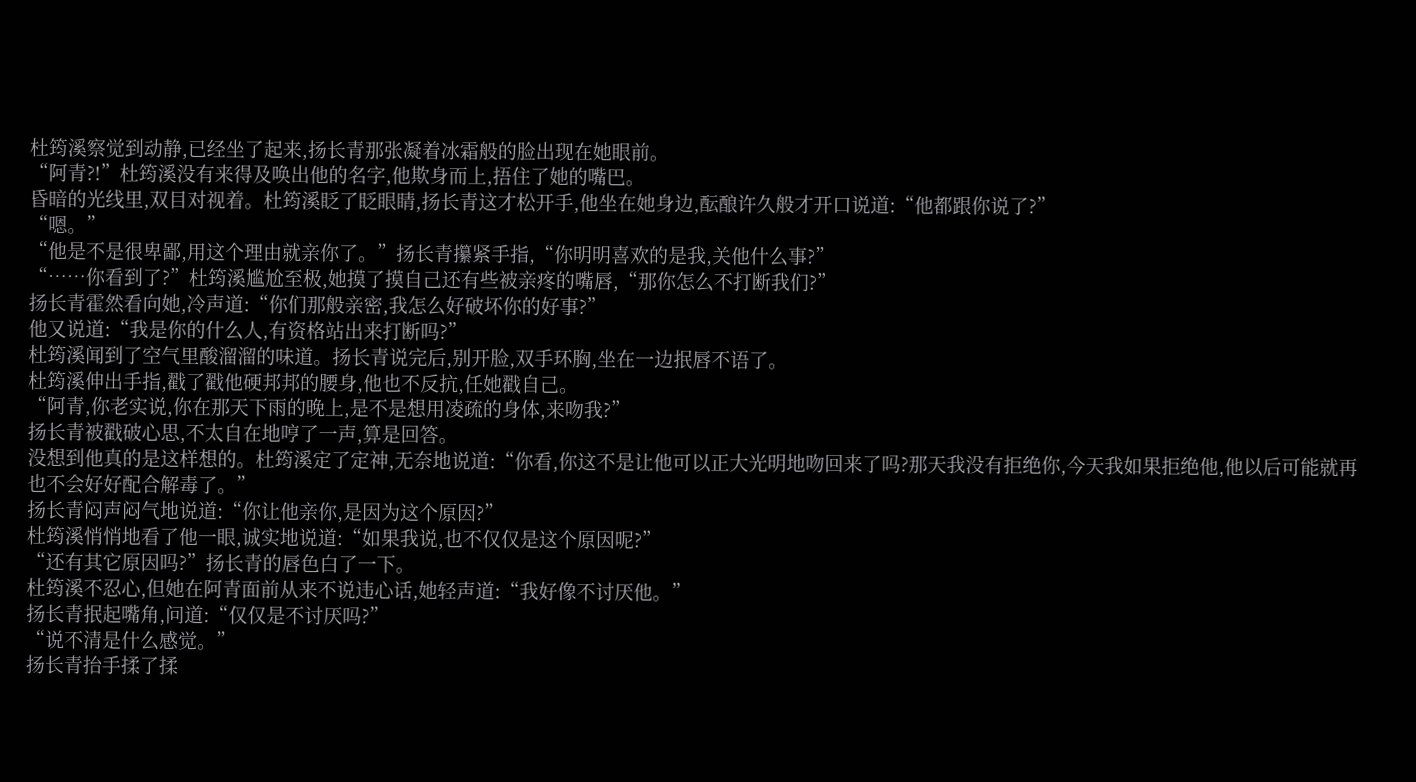杜筠溪察觉到动静,已经坐了起来,扬长青那张凝着冰霜般的脸出现在她眼前。
“阿青?!”杜筠溪没有来得及唤出他的名字,他欺身而上,捂住了她的嘴巴。
昏暗的光线里,双目对视着。杜筠溪眨了眨眼睛,扬长青这才松开手,他坐在她身边,酝酿许久般才开口说道:“他都跟你说了?”
“嗯。”
“他是不是很卑鄙,用这个理由就亲你了。”扬长青攥紧手指,“你明明喜欢的是我,关他什么事?”
“……你看到了?”杜筠溪尴尬至极,她摸了摸自己还有些被亲疼的嘴唇,“那你怎么不打断我们?”
扬长青霍然看向她,冷声道:“你们那般亲密,我怎么好破坏你的好事?”
他又说道:“我是你的什么人,有资格站出来打断吗?”
杜筠溪闻到了空气里酸溜溜的味道。扬长青说完后,别开脸,双手环胸,坐在一边抿唇不语了。
杜筠溪伸出手指,戳了戳他硬邦邦的腰身,他也不反抗,任她戳自己。
“阿青,你老实说,你在那天下雨的晚上,是不是想用凌疏的身体,来吻我?”
扬长青被戳破心思,不太自在地哼了一声,算是回答。
没想到他真的是这样想的。杜筠溪定了定神,无奈地说道:“你看,你这不是让他可以正大光明地吻回来了吗?那天我没有拒绝你,今天我如果拒绝他,他以后可能就再也不会好好配合解毒了。”
扬长青闷声闷气地说道:“你让他亲你,是因为这个原因?”
杜筠溪悄悄地看了他一眼,诚实地说道:“如果我说,也不仅仅是这个原因呢?”
“还有其它原因吗?”扬长青的唇色白了一下。
杜筠溪不忍心,但她在阿青面前从来不说违心话,她轻声道:“我好像不讨厌他。”
扬长青抿起嘴角,问道:“仅仅是不讨厌吗?”
“说不清是什么感觉。”
扬长青抬手揉了揉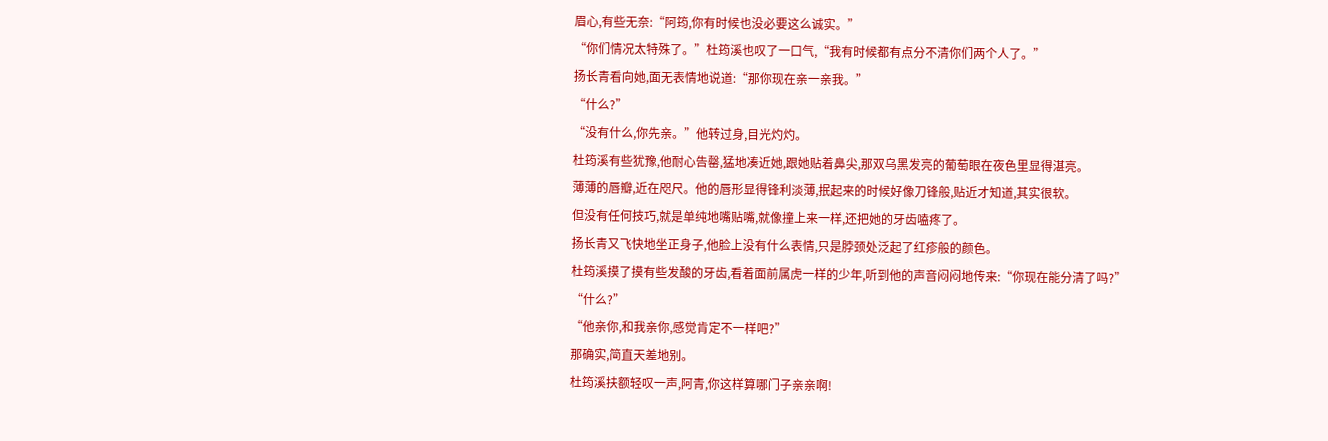眉心,有些无奈:“阿筠,你有时候也没必要这么诚实。”
“你们情况太特殊了。”杜筠溪也叹了一口气,“我有时候都有点分不清你们两个人了。”
扬长青看向她,面无表情地说道:“那你现在亲一亲我。”
“什么?”
“没有什么,你先亲。”他转过身,目光灼灼。
杜筠溪有些犹豫,他耐心告罄,猛地凑近她,跟她贴着鼻尖,那双乌黑发亮的葡萄眼在夜色里显得湛亮。
薄薄的唇瓣,近在咫尺。他的唇形显得锋利淡薄,抿起来的时候好像刀锋般,贴近才知道,其实很软。
但没有任何技巧,就是单纯地嘴贴嘴,就像撞上来一样,还把她的牙齿嗑疼了。
扬长青又飞快地坐正身子,他脸上没有什么表情,只是脖颈处泛起了红疹般的颜色。
杜筠溪摸了摸有些发酸的牙齿,看着面前属虎一样的少年,听到他的声音闷闷地传来:“你现在能分清了吗?”
“什么?”
“他亲你,和我亲你,感觉肯定不一样吧?”
那确实,简直天差地别。
杜筠溪扶额轻叹一声,阿青,你这样算哪门子亲亲啊!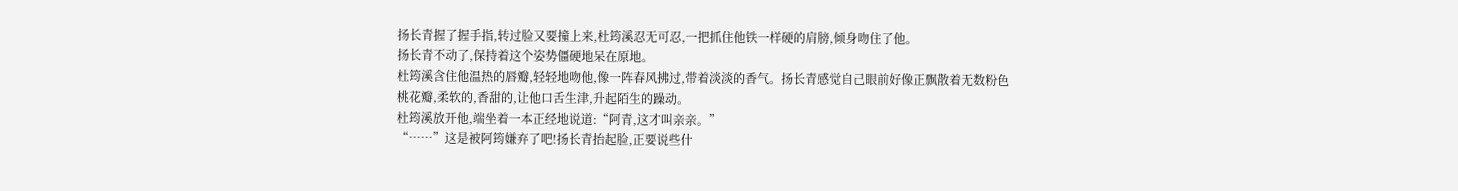扬长青握了握手指,转过脸又要撞上来,杜筠溪忍无可忍,一把抓住他铁一样硬的肩膀,倾身吻住了他。
扬长青不动了,保持着这个姿势僵硬地呆在原地。
杜筠溪含住他温热的唇瓣,轻轻地吻他,像一阵春风拂过,带着淡淡的香气。扬长青感觉自己眼前好像正飘散着无数粉色桃花瓣,柔软的,香甜的,让他口舌生津,升起陌生的躁动。
杜筠溪放开他,端坐着一本正经地说道:“阿青,这才叫亲亲。”
“……”这是被阿筠嫌弃了吧!扬长青抬起脸,正要说些什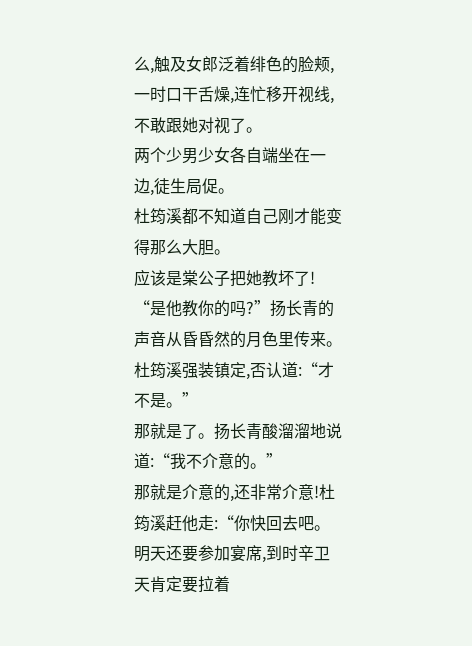么,触及女郎泛着绯色的脸颊,一时口干舌燥,连忙移开视线,不敢跟她对视了。
两个少男少女各自端坐在一边,徒生局促。
杜筠溪都不知道自己刚才能变得那么大胆。
应该是棠公子把她教坏了!
“是他教你的吗?”扬长青的声音从昏昏然的月色里传来。
杜筠溪强装镇定,否认道:“才不是。”
那就是了。扬长青酸溜溜地说道:“我不介意的。”
那就是介意的,还非常介意!杜筠溪赶他走:“你快回去吧。明天还要参加宴席,到时辛卫天肯定要拉着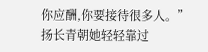你应酬,你要接待很多人。”
扬长青朝她轻轻靠过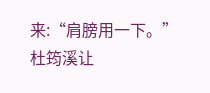来:“肩膀用一下。”
杜筠溪让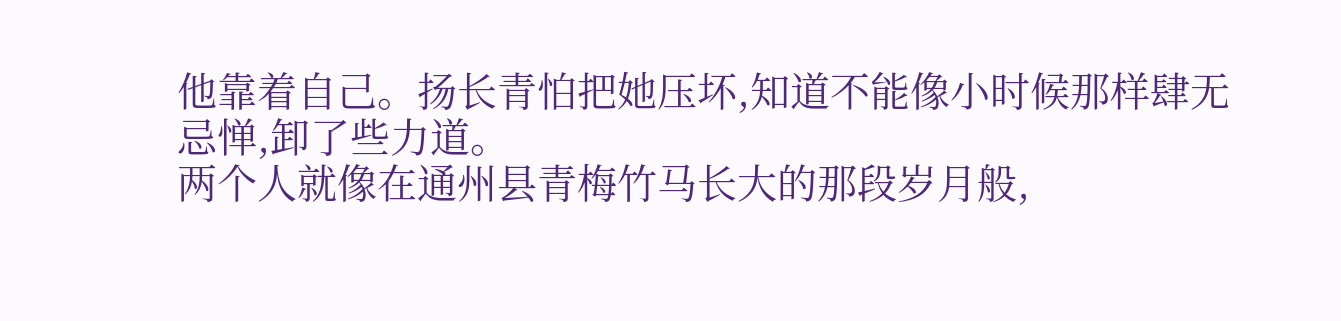他靠着自己。扬长青怕把她压坏,知道不能像小时候那样肆无忌惮,卸了些力道。
两个人就像在通州县青梅竹马长大的那段岁月般,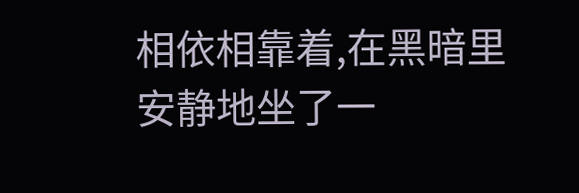相依相靠着,在黑暗里安静地坐了一